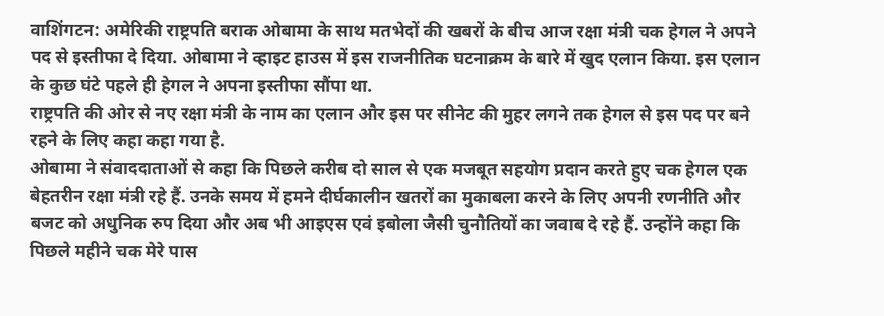वाशिंगटन: अमेरिकी राष्ट्रपति बराक ओबामा के साथ मतभेदों की खबरों के बीच आज रक्षा मंत्री चक हेगल ने अपने पद से इस्तीफा दे दिया. ओबामा ने व्हाइट हाउस में इस राजनीतिक घटनाक्रम के बारे में खुद एलान किया. इस एलान के कुछ घंटे पहले ही हेगल ने अपना इस्तीफा सौंपा था.
राष्ट्रपति की ओर से नए रक्षा मंत्री के नाम का एलान और इस पर सीनेट की मुहर लगने तक हेगल से इस पद पर बने रहने के लिए कहा कहा गया है.
ओबामा ने संवाददाताओं से कहा कि पिछले करीब दो साल से एक मजबूत सहयोग प्रदान करते हुए चक हेगल एक बेहतरीन रक्षा मंत्री रहे हैं. उनके समय में हमने दीर्घकालीन खतरों का मुकाबला करने के लिए अपनी रणनीति और बजट को अधुनिक रुप दिया और अब भी आइएस एवं इबोला जैसी चुनौतियों का जवाब दे रहे हैं. उन्होंने कहा कि पिछले महीने चक मेरे पास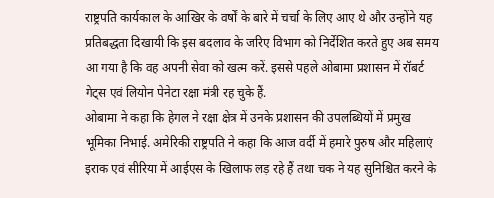राष्ट्रपति कार्यकाल के आखिर के वर्षों के बारे में चर्चा के लिए आए थे और उन्होंने यह प्रतिबद्धता दिखायी कि इस बदलाव के जरिए विभाग को निर्देशित करते हुए अब समय आ गया है कि वह अपनी सेवा को खत्म करें. इससे पहले ओबामा प्रशासन में रॉबर्ट गेट्स एवं लियोन पेनेटा रक्षा मंत्री रह चुके हैं.
ओबामा ने कहा कि हेगल ने रक्षा क्षेत्र में उनके प्रशासन की उपलब्धियों में प्रमुख भूमिका निभाई. अमेरिकी राष्ट्रपति ने कहा कि आज वर्दी में हमारे पुरुष और महिलाएं इराक एवं सीरिया में आईएस के खिलाफ लड़ रहे हैं तथा चक ने यह सुनिश्चित करने के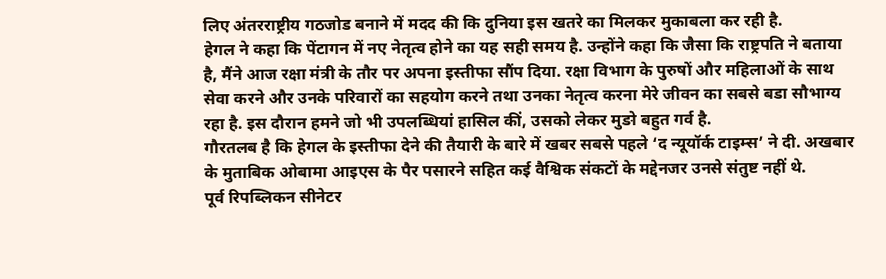लिए अंतरराष्ट्रीय गठजोड बनाने में मदद की कि दुनिया इस खतरे का मिलकर मुकाबला कर रही है.
हेगल ने कहा कि पेंटागन में नए नेतृत्व होने का यह सही समय है. उन्होंने कहा कि जैसा कि राष्ट्रपति ने बताया है, मैंने आज रक्षा मंत्री के तौर पर अपना इस्तीफा सौंप दिया. रक्षा विभाग के पुरुषों और महिलाओं के साथ सेवा करने और उनके परिवारों का सहयोग करने तथा उनका नेतृत्व करना मेरे जीवन का सबसे बडा सौभाग्य रहा है. इस दौरान हमने जो भी उपलब्धियां हासिल कीं, उसको लेकर मुङो बहुत गर्व है.
गौरतलब है कि हेगल के इस्तीफा देने की तैयारी के बारे में खबर सबसे पहले ‘द न्यूयॉर्क टाइम्स’ ने दी. अखबार के मुताबिक ओबामा आइएस के पैर पसारने सहित कई वैश्विक संकटों के मद्देनजर उनसे संतुष्ट नहीं थे.
पूर्व रिपब्लिकन सीनेटर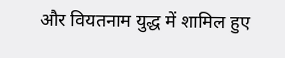और वियतनाम युद्ध में शामिल हुए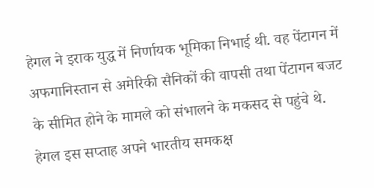हेगल ने इराक युद्ध में निर्णायक भूमिका निभाई थी. वह पेंटागन में अफगानिस्तान से अमेरिकी सैनिकों की वापसी तथा पेंटागन बजट के सीमित होने के मामले को संभालने के मकसद से पहुंचे थे.
हेगल इस सप्ताह अपने भारतीय समकक्ष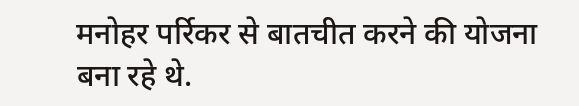मनोहर पर्रिकर से बातचीत करने की योजना बना रहे थे.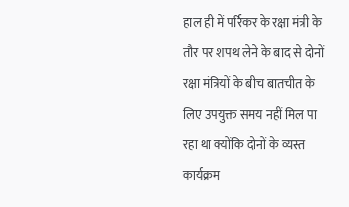हाल ही में पर्रिकर के रक्षा मंत्री के तौर पर शपथ लेने के बाद से दोनों रक्षा मंत्रियों के बीच बातचीत के लिए उपयुक्त समय नहीं मिल पा रहा था क्योंकि दोनों के व्यस्त कार्यक्रम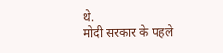थे.
मोदी सरकार के पहले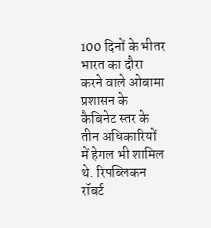100 दिनों के भीतर भारत का दौरा करने वाले ओबामा प्रशासन के कैबिनेट स्तर के तीन अधिकारियों में हेगल भी शामिल थे. रिपब्लिकन रॉबर्ट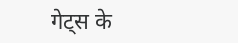गेट्स के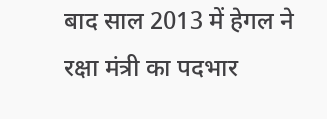बाद साल 2013 में हेगल ने रक्षा मंत्री का पदभार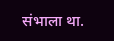संभाला था.